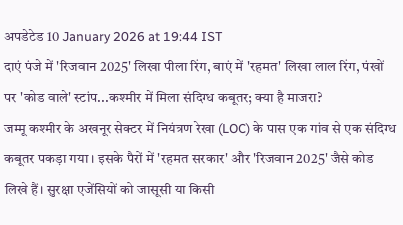अपडेटेड 10 January 2026 at 19:44 IST
दाएं पंजे में 'रिजवान 2025' लिखा पीला रिंग, बाएं में 'रहमत' लिखा लाल रिंग, पंखों पर 'कोड वाले' स्टांप...कश्मीर में मिला संदिग्ध कबूतर; क्या है माजरा?
जम्मू कश्मीर के अखनूर सेक्टर में नियंत्रण रेखा (LOC) के पास एक गांव से एक संदिग्ध कबूतर पकड़ा गया। इसके पैरों में 'रहमत सरकार' और 'रिजवान 2025' जैसे कोड लिखे हैं। सुरक्षा एजेंसियों को जासूसी या किसी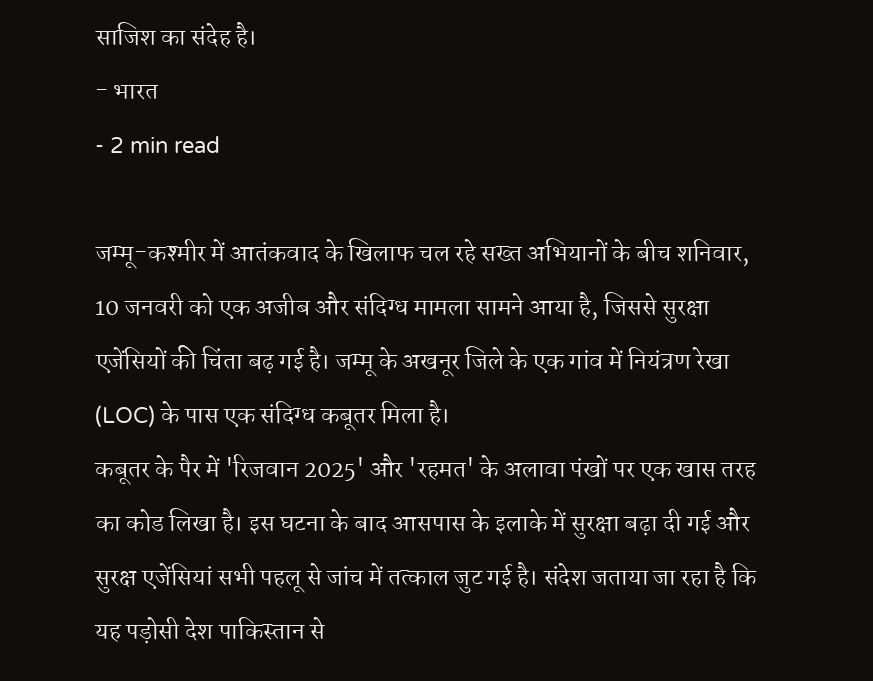साजिश का संदेह है।
- भारत
- 2 min read

जम्मू-कश्मीर में आतंकवाद के खिलाफ चल रहे सख्त अभियानों के बीच शनिवार, 10 जनवरी को एक अजीब और संदिग्ध मामला सामने आया है, जिससे सुरक्षा एजेंसियों की चिंता बढ़ गई है। जम्मू के अखनूर जिले के एक गांव में नियंत्रण रेखा (LOC) के पास एक संदिग्ध कबूतर मिला है।
कबूतर के पैर में 'रिजवान 2025' और 'रहमत' के अलावा पंखों पर एक खास तरह का कोड लिखा है। इस घटना के बाद आसपास के इलाके में सुरक्षा बढ़ा दी गई और सुरक्ष एजेंसियां सभी पहलू से जांच में तत्काल जुट गई है। संदेश जताया जा रहा है कि यह पड़ोसी देश पाकिस्तान से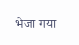भेजा गया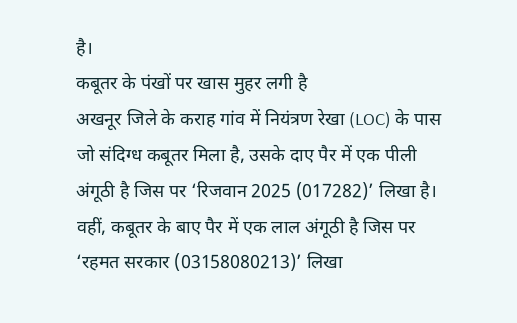है।
कबूतर के पंखों पर खास मुहर लगी है
अखनूर जिले के कराह गांव में नियंत्रण रेखा (LOC) के पास जो संदिग्ध कबूतर मिला है, उसके दाए पैर में एक पीली अंगूठी है जिस पर ‘रिजवान 2025 (017282)’ लिखा है। वहीं, कबूतर के बाए पैर में एक लाल अंगूठी है जिस पर ‘रहमत सरकार (03158080213)’ लिखा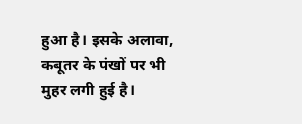हुआ है। इसके अलावा, कबूतर के पंखों पर भी मुहर लगी हुई है।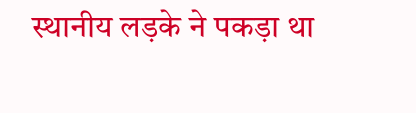स्थानीय लड़के ने पकड़ा था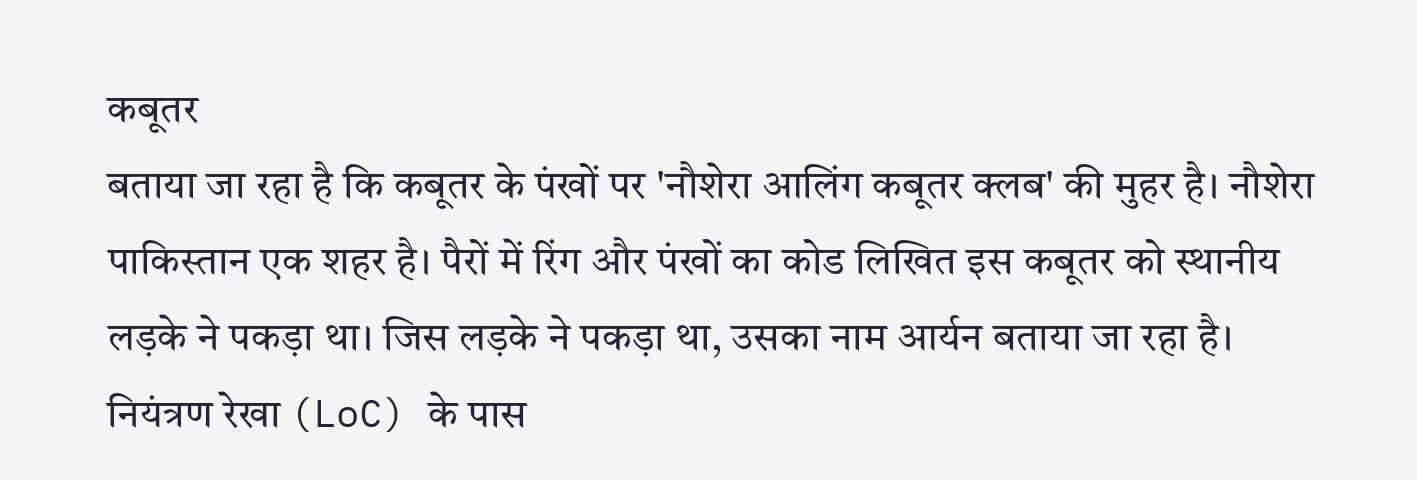कबूतर
बताया जा रहा है कि कबूतर के पंखों पर 'नौशेरा आलिंग कबूतर क्लब' की मुहर है। नौशेरा पाकिस्तान एक शहर है। पैरों में रिंग और पंखों का कोड लिखित इस कबूतर को स्थानीय लड़के ने पकड़ा था। जिस लड़के ने पकड़ा था, उसका नाम आर्यन बताया जा रहा है। नियंत्रण रेखा (LoC) के पास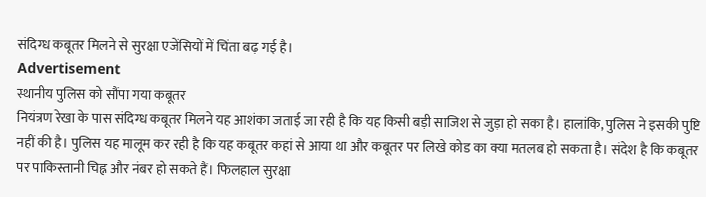संदिग्ध कबूतर मिलने से सुरक्षा एजेंसियों में चिंता बढ़ गई है।
Advertisement
स्थानीय पुलिस को सौंपा गया कबूतर
नियंत्रण रेखा के पास संदिग्ध कबूतर मिलने यह आशंका जताई जा रही है कि यह किसी बड़ी साजिश से जुड़ा हो सका है। हालांकि, पुलिस ने इसकी पुष्टि नहीं की है। पुलिस यह मालूम कर रही है कि यह कबूतर कहां से आया था और कबूतर पर लिखे कोड का क्या मतलब हो सकता है। संदेश है कि कबूतर पर पाकिस्तानी चिह्न और नंबर हो सकते हैं। फिलहाल सुरक्षा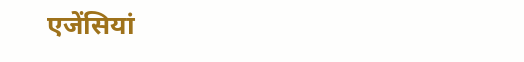एजेंसियां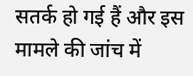सतर्क हो गई हैं और इस मामले की जांच में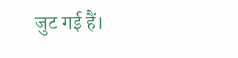जुट गई हैं।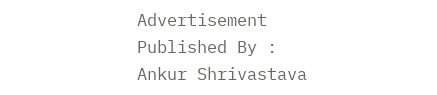Advertisement
Published By : Ankur Shrivastava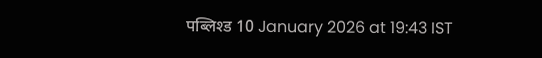पब्लिश्ड 10 January 2026 at 19:43 IST